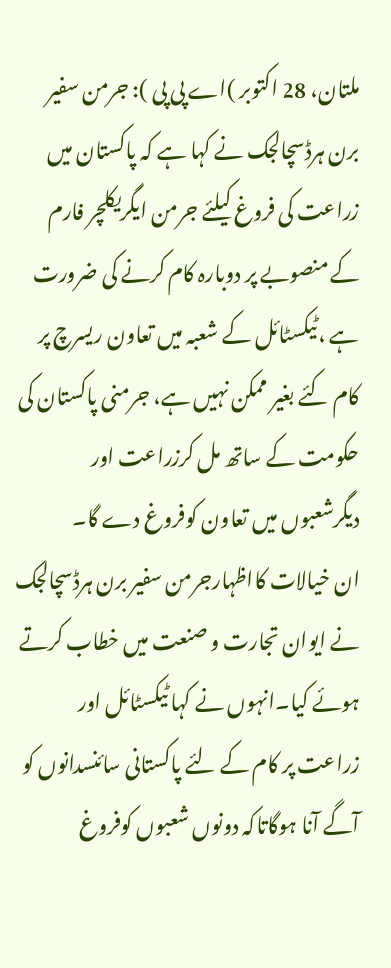ملتان، 28 اکتوبر )اے پی پی ): جرمن سفیر برن ہرڈسچالجک نے کہا ہے کہ پاکستان میں زراعت کی فروغ کیلئے جرمن ایگریکلچر فارم کے منصوبے پر دوبارہ کام کرنے کی ضرورت ہے ،ٹیکسٹائل کے شعبہ میں تعاون ریسرچ پر کام کئے بغیر ممکن نہیں ہے، جرمنی پاکستان کی حکومت کے ساتھ مل کرزراعت اور دیگرشعبوں میں تعاون کوفروغ دے گا۔
ان خیالات کااظہارجرمن سفیر برن ہرڈسچالجک نے ایوان تجارت و صنعت میں خطاب کرتے ہوئے کیا۔انہوں نے کہا ٹیکسٹائل اور زراعت پر کام کے لئے پاکستانی سائنسدانوں کو آگے آنا ہوگاتاکہ دونوں شعبوں کوفروغ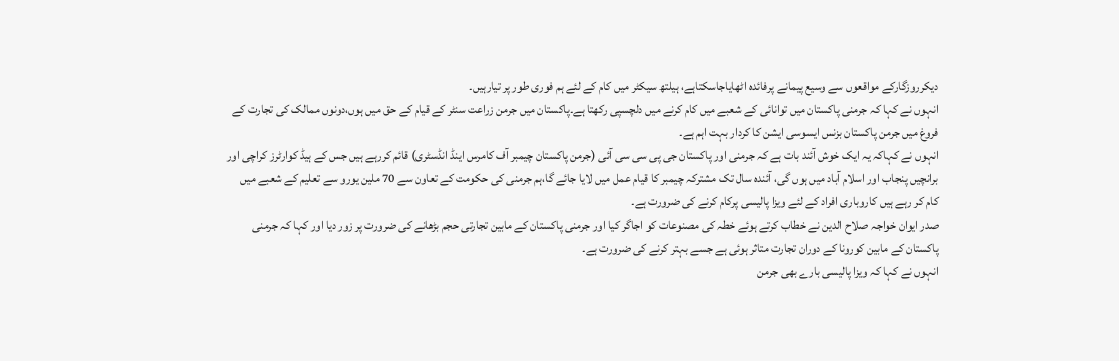دیکرروزگارکے مواقعوں سے وسیع پیمانے پرفائدہ اٹھایاجاسکتاہے، ہیلتھ سیکٹر میں کام کے لئے ہم فوری طور پر تیارہیں۔
انہوں نے کہا کہ جرمنی پاکستان میں توانائی کے شعبے میں کام کرنے میں دلچسپی رکھتا ہے۔پاکستان میں جرمن زراعت سنٹر کے قیام کے حق میں ہوں،دونوں ممالک کی تجارت کے فروغ میں جرمن پاکستان بزنس ایسوسی ایشن کا کردار بہت اہم ہے۔
انہوں نے کہاکہ یہ ایک خوش آئند بات ہے کہ جرمنی اور پاکستان جی پی سی سی آئی (جرمن پاکستان چیمبر آف کامرس اینڈ انڈسٹری) قائم کررہے ہیں جس کے ہیڈ کوارٹرز کراچی اور برانچیں پنجاب اور اسلام آباد میں ہوں گی، آئندہ سال تک مشترکہ چیمبر کا قیام عمل میں لایا جائے گا،ہم جرمنی کی حکومت کے تعاون سے 70 ملین یورو سے تعلیم کے شعبے میں کام کر رہے ہیں کاروباری افراد کے لئے ویزا پالیسی پرکام کرنے کی ضرورت ہے۔
صدر ایوان خواجہ صلاح الدین نے خطاب کرتے ہوئے خطہ کی مصنوعات کو اجاگر کیا اور جرمنی پاکستان کے مابین تجارتی حجم بڑھانے کی ضرورت پر زور دیا اور کہا کہ جرمنی پاکستان کے مابین کورونا کے دوران تجارت متاثر ہوئی ہے جسے بہتر کرنے کی ضرورت ہے۔
انہوں نے کہا کہ ویزا پالیسی بارے بھی جرمن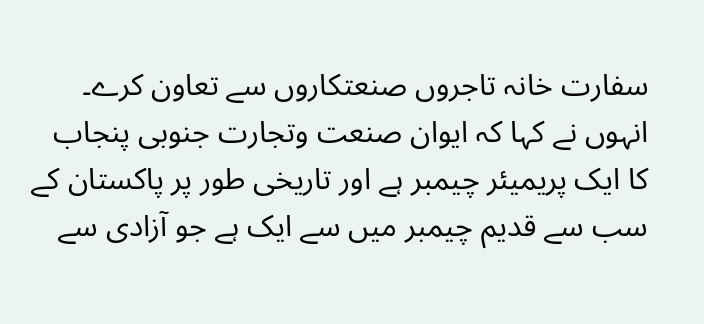سفارت خانہ تاجروں صنعتکاروں سے تعاون کرے۔ انہوں نے کہا کہ ایوان صنعت وتجارت جنوبی پنجاب کا ایک پریمیئر چیمبر ہے اور تاریخی طور پر پاکستان کے سب سے قدیم چیمبر میں سے ایک ہے جو آزادی سے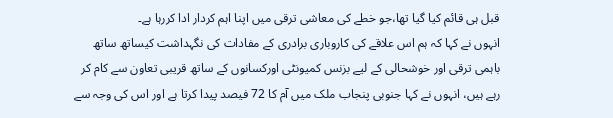قبل ہی قائم کیا گیا تھا،جو خطے کی معاشی ترقی میں اپنا اہم کردار ادا کررہا ہے۔
انہوں نے کہا کہ ہم اس علاقے کی کاروباری برادری کے مفادات کی نگہداشت کیساتھ ساتھ باہمی ترقی اور خوشحالی کے لیے بزنس کمیونٹی اورکسانوں کے ساتھ قریبی تعاون سے کام کر رہے ہیں، انہوں نے کہا جنوبی پنجاب ملک میں آم کا 72 فیصد پیدا کرتا ہے اور اس کی وجہ سے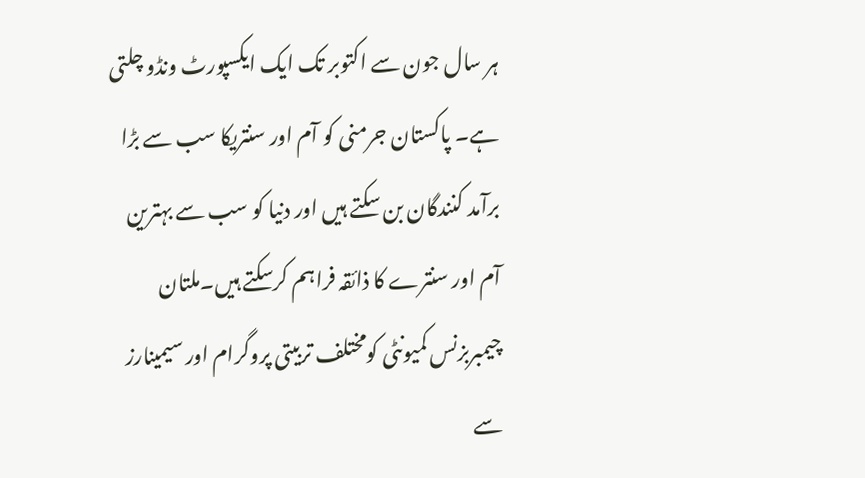ہر سال جون سے اکتوبر تک ایک ایکسپورٹ ونڈو چلتی ہے۔ پاکستان جرمنی کو آم اور سنتریکا سب سے بڑا برآمد کنندگان بن سکتے ہیں اور دنیا کو سب سے بہترین آم اور سنترے کا ذائقہ فراہم کرسکتے ہیں۔ملتان چیمبربزنس کمیونٹی کومختلف تربیتی پروگرام اور سیمینارز سے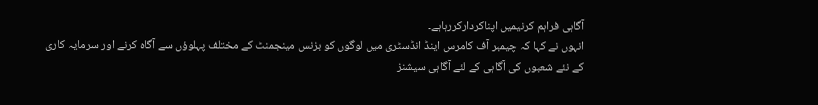آگاہی فراہم کرنیمیں اپناکردارکررہاہے۔
انہوں نے کہا کہ چیمبر آف کامرس اینڈ انڈسٹری میں لوگوں کو بزنس مینجمنٹ کے مختلف پہلوؤں سے آگاہ کرنے اور سرمایہ کاری کے نئے شعبوں کی آگاہی کے لئے آگاہی سیشنز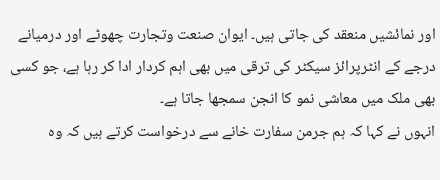اور نمائشیں منعقد کی جاتی ہیں۔ ایوان صنعت وتجارت چھوٹے اور درمیانے درجے کے انٹرپرائز سیکٹر کی ترقی میں بھی اہم کردار ادا کر رہا ہے، جو کسی بھی ملک میں معاشی نمو کا انجن سمجھا جاتا ہے۔
انہوں نے کہا کہ ہم جرمن سفارت خانے سے درخواست کرتے ہیں کہ وہ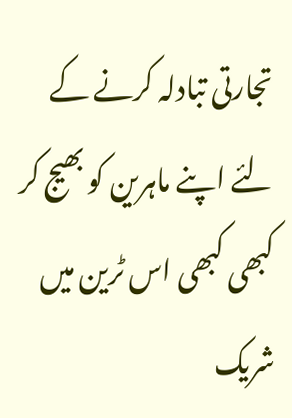تجارتی تبادلہ کرنے کے لئے اپنے ماہرین کو بھیج کر کبھی کبھی اس ٹرین میں شریک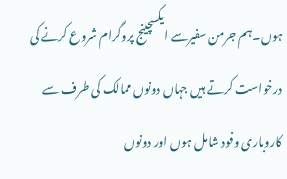ہوں۔ہم جرمن سفیرسے ایکسچینج پروگرام شروع کرنے کی درخواست کرتے ہیں جہاں دونوں ممالک کی طرف سے کاروباری وفود شامل ہوں اور دونوں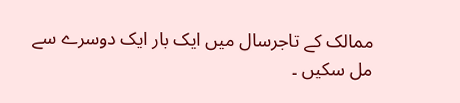ممالک کے تاجرسال میں ایک بار ایک دوسرے سے مل سکیں ۔